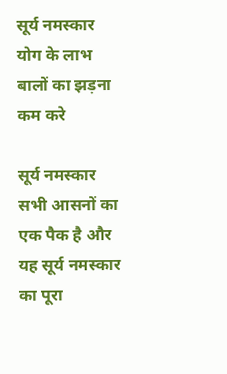सूर्य नमस्कार योग के लाभ बालों का झड़ना कम करे

सूर्य नमस्कार सभी आसनों का एक पैक है और यह सूर्य नमस्कार का पूरा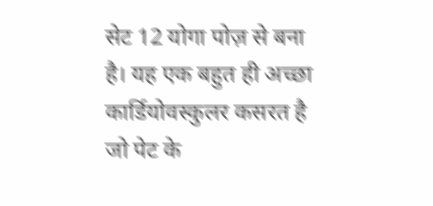सेट 12 योगा पोज़ से बना है। यह एक बहुत ही अच्छा कार्डियोवस्कुलर कसरत है जो पेट के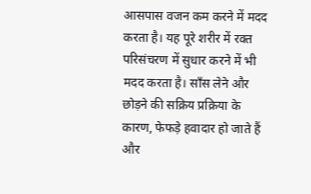आसपास वजन कम करने में मदद करता है। यह पूरे शरीर में रक्त परिसंचरण में सुधार करने में भी मदद करता है। साँस लेने और छोड़ने की सक्रिय प्रक्रिया के कारण, फेफड़े हवादार हो जाते हैं और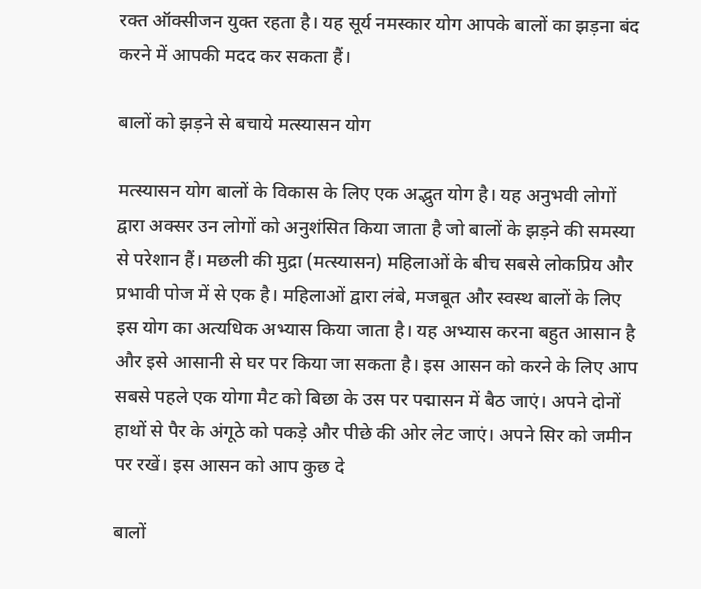रक्त ऑक्सीजन युक्त रहता है। यह सूर्य नमस्कार योग आपके बालों का झड़ना बंद करने में आपकी मदद कर सकता हैं।

बालों को झड़ने से बचाये मत्स्यासन योग

मत्स्यासन योग बालों के विकास के लिए एक अद्भुत योग है। यह अनुभवी लोगों द्वारा अक्सर उन लोगों को अनुशंसित किया जाता है जो बालों के झड़ने की समस्या से परेशान हैं। मछली की मुद्रा (मत्स्यासन) महिलाओं के बीच सबसे लोकप्रिय और प्रभावी पोज में से एक है। महिलाओं द्वारा लंबे, मजबूत और स्वस्थ बालों के लिए इस योग का अत्यधिक अभ्यास किया जाता है। यह अभ्यास करना बहुत आसान है और इसे आसानी से घर पर किया जा सकता है। इस आसन को करने के लिए आप सबसे पहले एक योगा मैट को बिछा के उस पर पद्मासन में बैठ जाएं। अपने दोनों हाथों से पैर के अंगूठे को पकड़े और पीछे की ओर लेट जाएं। अपने सिर को जमीन पर रखें। इस आसन को आप कुछ दे

बालों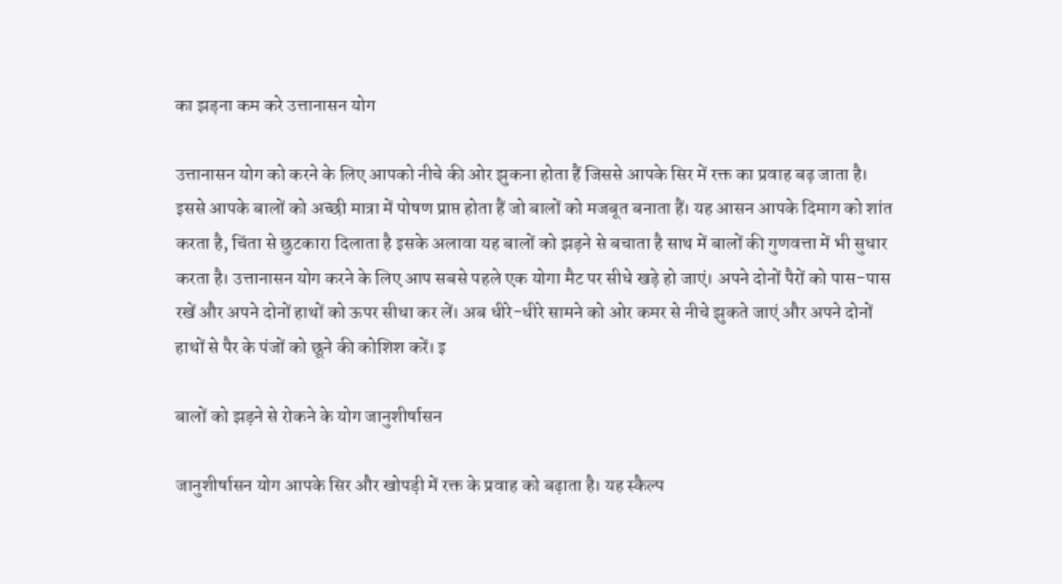का झड़ना कम करे उत्तानासन योग

उत्तानासन योग को करने के लिए आपको नीचे की ओर झुकना होता हैं जिससे आपके सिर में रक्त का प्रवाह बढ़ जाता है। इससे आपके बालों को अच्छी मात्रा में पोषण प्राप्त होता हैं जो बालों को मजबूत बनाता हैं। यह आसन आपके दिमाग को शांत करता है, चिंता से छुटकारा दिलाता है इसके अलावा यह बालों को झड़ने से बचाता है साथ में बालों की गुणवत्ता में भी सुधार करता है। उत्तानासन योग करने के लिए आप सबसे पहले एक योगा मैट पर सीधे खड़े हो जाएं। अपने दोनों पैरों को पास-पास रखें और अपने दोनों हाथों को ऊपर सीधा कर लें। अब धीरे-धीरे सामने को ओर कमर से नीचे झुकते जाएं और अपने दोनों हाथों से पैर के पंजों को छूने की कोशिश करें। इ

बालों को झड़ने से रोकने के योग जानुशीर्षासन

जानुशीर्षासन योग आपके सिर और खोपड़ी में रक्त के प्रवाह को बढ़ाता है। यह स्कैल्प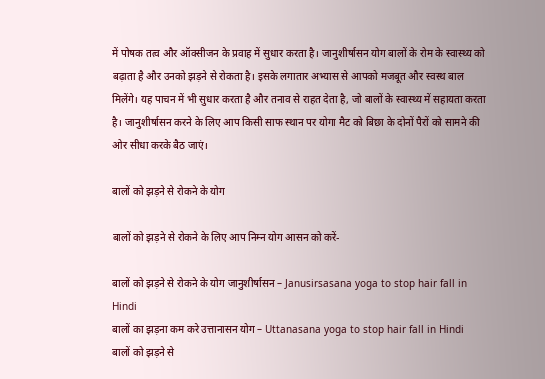में पोषक तत्व और ऑक्सीजन के प्रवाह में सुधार करता है। जानुशीर्षासन योग बालों के रोम के स्वास्थ्य को बढ़ाता है और उनको झड़ने से रोकता है। इसके लगातार अभ्यास से आपको मजबूत और स्वस्थ बाल मिलेंगे। यह पाचन में भी सुधार करता है और तनाव से राहत देता है, जो बालों के स्वास्थ्य में सहायता करता है। जानुशीर्षासन करने के लिए आप किसी साफ स्थान पर योगा मैट को बिछा के दोनों पैरों को सामने की ओर सीधा करके बैठ जाएं।

बालों को झड़ने से रोकने के योग

बालों को झड़ने से रोकने के लिए आप निम्न योग आसन को करें-

बालों को झड़ने से रोकने के योग जानुशीर्षासन – Janusirsasana yoga to stop hair fall in Hindi
बालों का झड़ना कम करे उत्तानासन योग – Uttanasana yoga to stop hair fall in Hindi
बालों को झड़ने से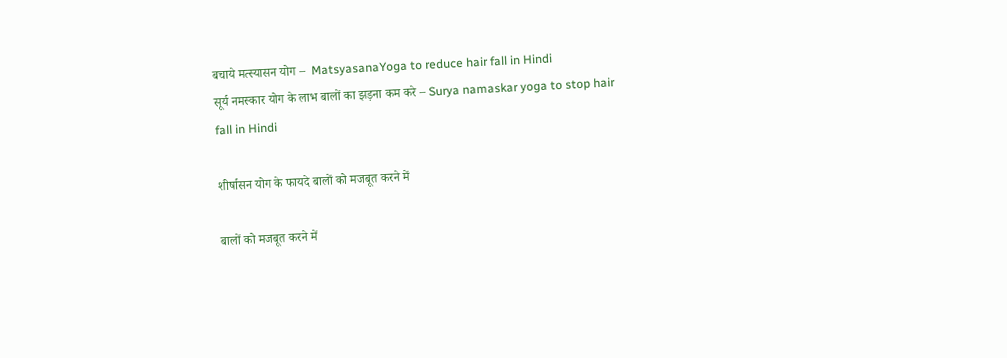बचाये मत्स्यासन योग –  MatsyasanaYoga to reduce hair fall in Hindi
सूर्य नमस्कार योग के लाभ बालों का झड़ना कम करे – Surya namaskar yoga to stop hair fall in Hindi

शीर्षासन योग के फायदे बालों को मजबूत करने में

बालों को मजबूत करने में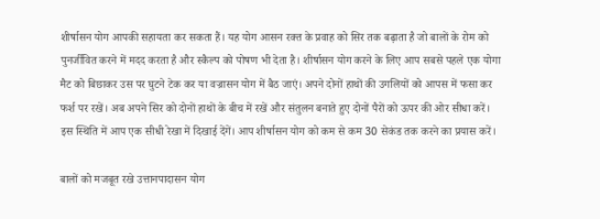शीर्षासन योग आपकी सहायता कर सकता हैं। यह योग आसन रक्त के प्रवाह को सिर तक बढ़ाता है जो बालों के रोम को पुनर्जीवित करने में मदद करता है और स्कैल्प को पोषण भी देता है। शीर्षासन योग करने के लिए आप सबसे पहले एक योगा मैट को बिछाकर उस पर घुटने टेक कर या वज्रासन योग में बैठ जाएं। अपने दोनों हाथों की उगलियों को आपस में फसा कर फर्श पर रखें। अब अपने सिर को दोनों हाथों के बीच में रखें और संतुलन बनाते हुए दोनों पैरों को ऊपर की ओर सीधा करें। इस स्थिति में आप एक सीधी रेखा में दिखाई देंगें। आप शीर्षासन योग को कम से कम 30 सेकंड तक करने का प्रयास करें।

बालों को मजबूत रखे उत्तानपादासन योग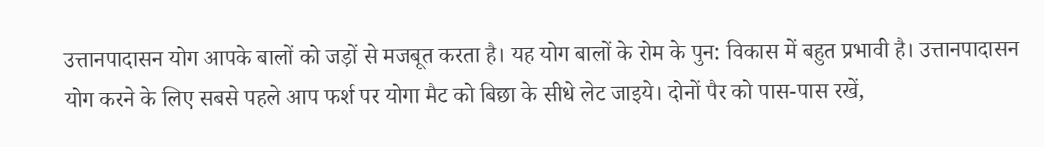उत्तानपादासन योग आपके बालों को जड़ों से मजबूत करता है। यह योग बालों के रोम के पुन: विकास में बहुत प्रभावी है। उत्तानपादासन योग करने के लिए सबसे पहले आप फर्श पर योगा मैट को बिछा के सीधे लेट जाइये। दोनों पैर को पास-पास रखें,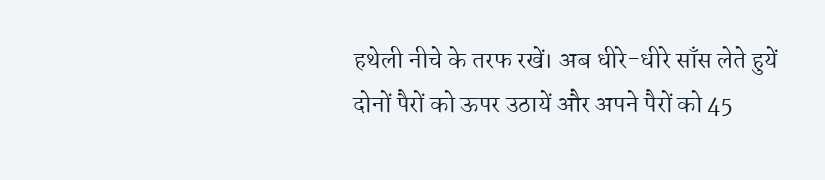हथेली नीचे के तरफ रखें। अब धीरे-धीरे साँस लेते हुयें दोनों पैरों को ऊपर उठायें और अपने पैरों को 45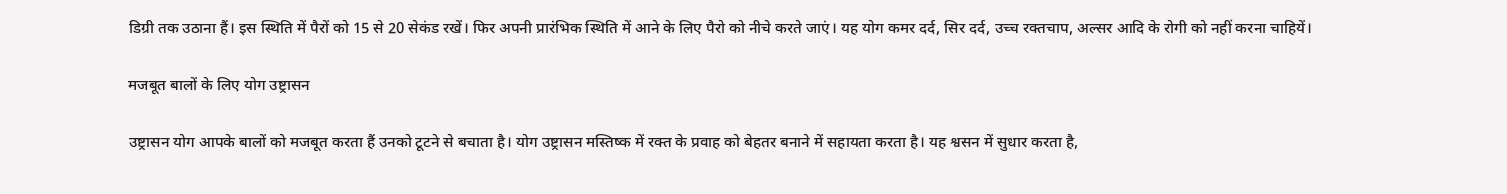डिग्री तक उठाना हैं। इस स्थिति में पैरों को 15 से 20 सेकंड रखें। फिर अपनी प्रारंभिक स्थिति में आने के लिए पैरो को नीचे करते जाएं। यह योग कमर दर्द, सिर दर्द, उच्च रक्तचाप, अल्सर आदि के रोगी को नहीं करना चाहियें।

मजबूत बालों के लिए योग उष्ट्रासन

उष्ट्रासन योग आपके बालों को मजबूत करता हैं उनको टूटने से बचाता है। योग उष्ट्रासन मस्तिष्क में रक्त के प्रवाह को बेहतर बनाने में सहायता करता है। यह श्वसन में सुधार करता है,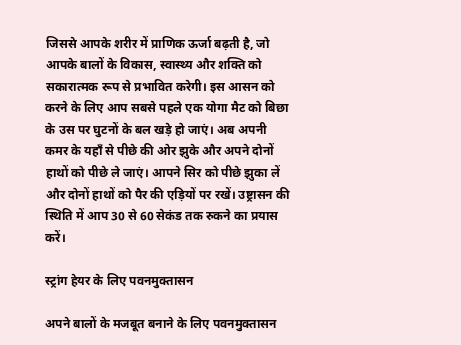जिससे आपके शरीर में प्राणिक ऊर्जा बढ़ती है, जो आपके बालों के विकास, स्वास्थ्य और शक्ति को सकारात्मक रूप से प्रभावित करेगी। इस आसन को करने के लिए आप सबसे पहले एक योगा मैट को बिछा के उस पर घुटनों के बल खड़े हो जाएं। अब अपनी कमर के यहाँ से पीछे की ओर झुके और अपने दोनों हाथों को पीछे ले जाएं। आपने सिर को पीछे झुका लें और दोनों हाथों को पैर की एड़ियों पर रखें। उष्ट्रासन की स्थिति में आप 30 से 60 सेकंड तक रुकने का प्रयास करें।

स्ट्रांग हेयर के लिए पवनमुक्तासन

अपने बालों के मजबूत बनाने के लिए पवनमुक्तासन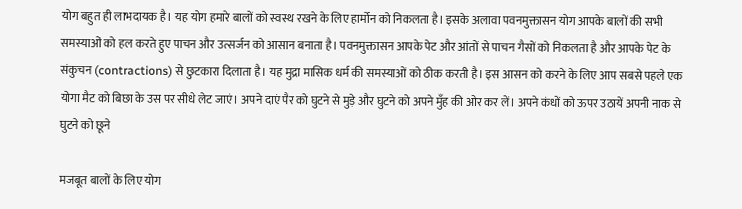योग बहुत ही लाभदायक है। यह योग हमारे बालों को स्वस्थ रखने के लिए हार्मोन को निकलता है। इसके अलावा पवनमुक्तासन योग आपके बालों की सभी समस्याओं को हल करते हुए पाचन और उत्सर्जन को आसान बनाता है। पवनमुक्तासन आपके पेट और आंतों से पाचन गैसों को निकलता है और आपके पेट के संकुचन (contractions) से छुटकारा दिलाता है। यह मुद्रा मासिक धर्म की समस्याओं को ठीक करती है। इस आसन को करने के लिए आप सबसे पहले एक योगा मैट को बिछा के उस पर सीधे लेट जाएं। अपने दाएं पैर को घुटने से मुड़े और घुटने को अपने मुँह की ओर कर लें। अपने कंधों को ऊपर उठायें अपनी नाक से घुटने को छूने

मजबूत बालों के लिए योग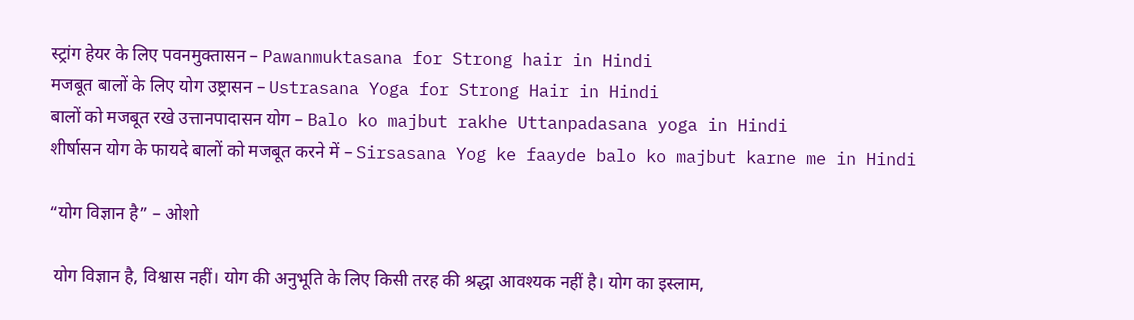स्ट्रांग हेयर के लिए पवनमुक्तासन – Pawanmuktasana for Strong hair in Hindi
मजबूत बालों के लिए योग उष्ट्रासन – Ustrasana Yoga for Strong Hair in Hindi
बालों को मजबूत रखे उत्तानपादासन योग – Balo ko majbut rakhe Uttanpadasana yoga in Hindi
शीर्षासन योग के फायदे बालों को मजबूत करने में – Sirsasana Yog ke faayde balo ko majbut karne me in Hindi

“योग विज्ञान है” – ओशो

 योग विज्ञान है, विश्वास नहीं। योग की अनुभूति के लिए किसी तरह की श्रद्धा आवश्यक नहीं है। योग का इस्लाम,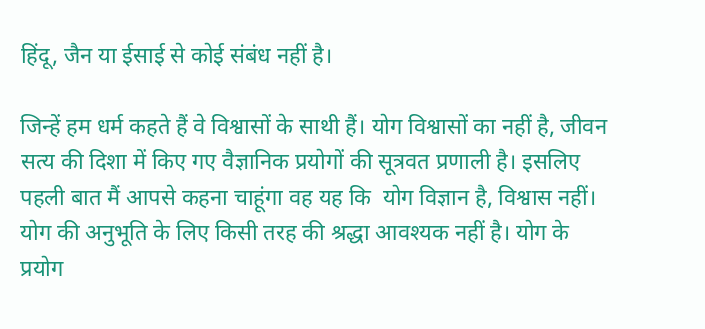हिंदू, जैन या ईसाई से कोई संबंध नहीं है।

जिन्हें हम धर्म कहते हैं वे विश्वासों के साथी हैं। योग विश्वासों का नहीं है, जीवन सत्य की दिशा में किए गए वैज्ञानिक प्रयोगों की सूत्रवत प्रणाली है। इसलिए पहली बात मैं आपसे कहना चाहूंगा वह यह कि  योग विज्ञान है, विश्वास नहीं। योग की अनुभूति के लिए किसी तरह की श्रद्धा आवश्यक नहीं है। योग के प्रयोग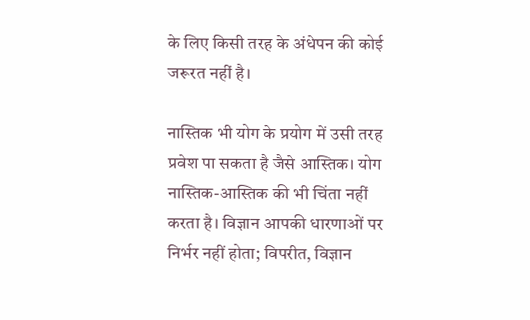के लिए किसी तरह के अंधेपन की कोई जरूरत नहीं है।

नास्तिक भी योग के प्रयोग में उसी तरह प्रवेश पा सकता है जैसे आस्तिक। योग नास्तिक-आस्तिक की भी चिंता नहीं करता है। विज्ञान आपकी धारणाओं पर निर्भर नहीं होता; विपरीत, विज्ञान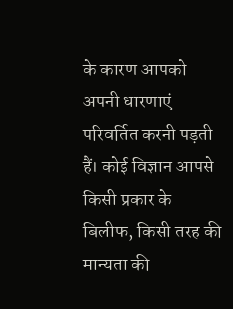के कारण आपको अपनी धारणाएं परिवर्तित करनी पड़ती हैं। कोई विज्ञान आपसे किसी प्रकार के बिलीफ, किसी तरह की मान्यता की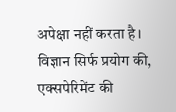अपेक्षा नहीं करता है। विज्ञान सिर्फ प्रयोग की, एक्सपेरिमेंट की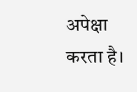अपेक्षा करता है।